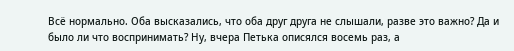Всё нормально. Оба высказались, что оба друг друга не слышали, разве это важно? Да и было ли что воспринимать? Ну, вчера Петька описялся восемь раз, а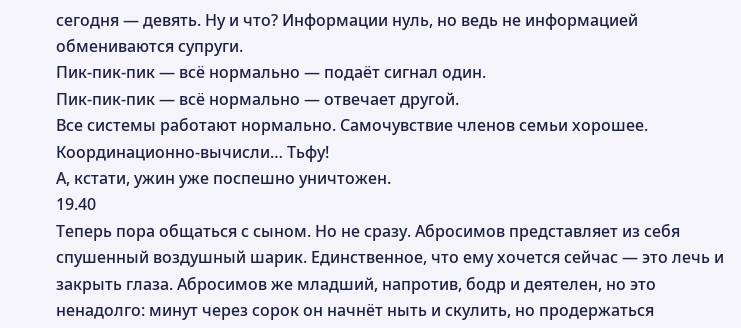сегодня — девять. Ну и что? Информации нуль, но ведь не информацией обмениваются супруги.
Пик-пик-пик — всё нормально — подаёт сигнал один.
Пик-пик-пик — всё нормально — отвечает другой.
Все системы работают нормально. Самочувствие членов семьи хорошее. Координационно-вычисли… Тьфу!
А, кстати, ужин уже поспешно уничтожен.
19.40
Теперь пора общаться с сыном. Но не сразу. Абросимов представляет из себя спушенный воздушный шарик. Единственное, что ему хочется сейчас — это лечь и закрыть глаза. Абросимов же младший, напротив, бодр и деятелен, но это ненадолго: минут через сорок он начнёт ныть и скулить, но продержаться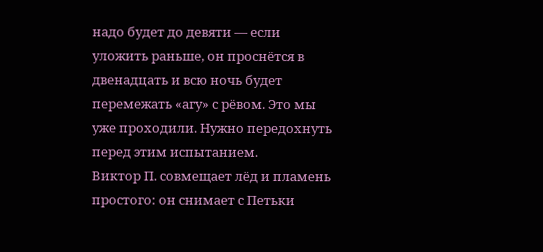надо будет до девяти — если уложить раньше, он проснётся в двенадцать и всю ночь будет перемежать «агу» с рёвом. Это мы уже проходили. Нужно передохнуть перед этим испытанием.
Виктор П. совмещает лёд и пламень простого: он снимает с Петьки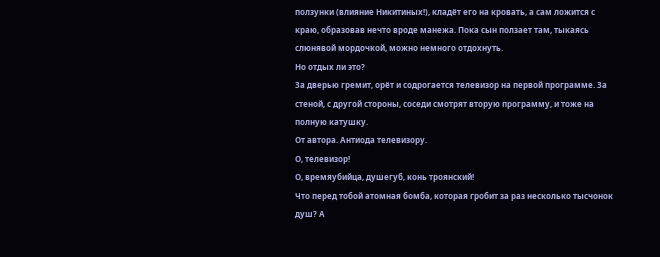ползунки (влияние Никитиных!), кладёт его на кровать, а сам ложится с краю, образовав нечто вроде манежа. Пока сын ползает там, тыкаясь слюнявой мордочкой, можно немного отдохнуть.
Но отдых ли это?
За дверью гремит, орёт и содрогается телевизор на первой программе. За стеной, с другой стороны, соседи смотрят вторую программу, и тоже на полную катушку.
От автора. Антиода телевизору.
О, телевизор!
О, времяубийца, душегуб, конь троянский!
Что перед тобой атомная бомба, которая гробит за раз несколько тысчонок душ? А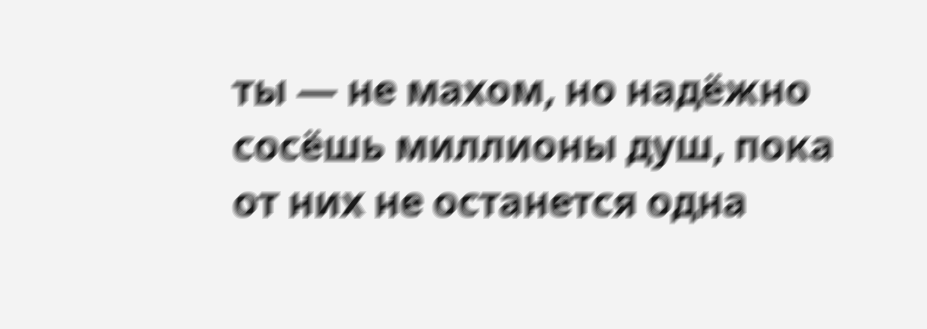ты — не махом, но надёжно сосёшь миллионы душ, пока от них не останется одна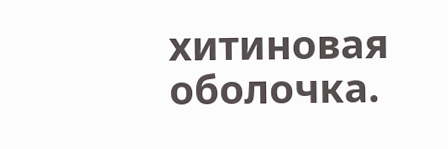хитиновая оболочка.